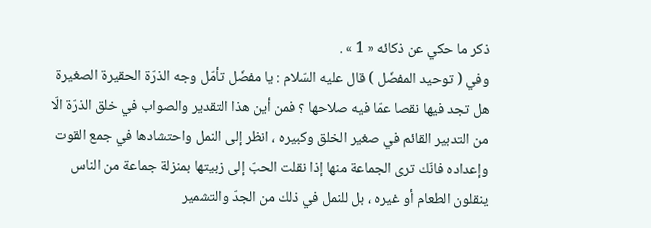ذكر ما حكي عن ذكائه « 1 » .
وفي ( توحيد المفضّل ) قال عليه السّلام : يا مفضّل تأمّل وجه الذرّة الحقيرة الصغيرة هل تجد فيها نقصا عمّا فيه صلاحها ؟ فمن أين هذا التقدير والصواب في خلق الذرّة الّا من التدبير القائم في صغير الخلق وكبيره ، انظر إلى النمل واحتشادها في جمع القوت وإعداده فانّك ترى الجماعة منها إذا نقلت الحبّ إلى زبيتها بمنزلة جماعة من الناس ينقلون الطعام أو غيره ، بل للنمل في ذلك من الجدّ والتشمير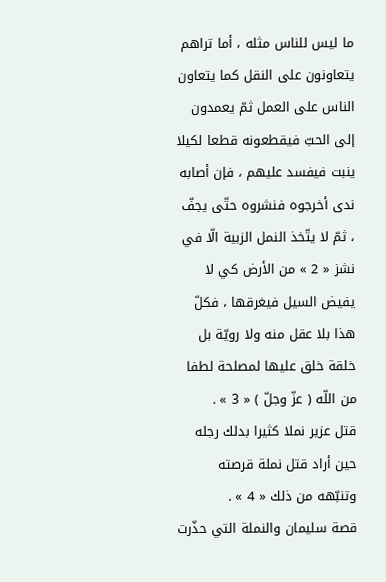ما ليس للناس مثله ، أما تراهم يتعاونون على النقل كما يتعاون الناس على العمل ثمّ يعمدون إلى الحبّ فيقطعونه قطعا لكيلا ينبت فيفسد عليهم ، فإن أصابه ندى أخرجوه فنشروه حتّى يجفّ ، ثمّ لا يتّخذ النمل الزبية الّا في نشز « 2 » من الأرض كي لا يفيض السيل فيغرقها ، فكلّ هذا بلا عقل منه ولا رويّة بل خلقة خلق عليها لمصلحة لطفا من اللّه ( عزّ وجلّ ) « 3 » .
قتل عزير نملا كثيرا بدلك رجله حين أراد قتل نملة قرصته وتنبّهه من ذلك « 4 » .
قصة سليمان والنملة التي حذّرت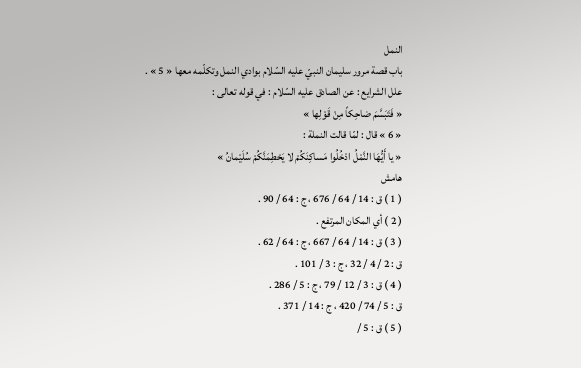النمل
باب قصة مرور سليمان النبيّ عليه السّلام بوادي النمل وتكلّمه معها « 5 » .
علل الشرايع : عن الصادق عليه السّلام : في قوله تعالى :
« فَتَبَسَّمَ ضاحِكاً مِنْ قَوْلِها »
« 6 » قال : لمّا قالت النملة :
« يا أَيُّهَا النَّمْلُ ادْخُلُوا مَساكِنَكُمْ لا يَحْطِمَنَّكُمْ سُلَيْمانُ »
هامش
( 1 ) ق : 14 / 64 / 676 ، ج : 64 / 90 .
( 2 ) أي المكان المرتفع .
( 3 ) ق : 14 / 64 / 667 ، ج : 64 / 62 .
ق : 2 / 4 / 32 ، ج : 3 / 101 .
( 4 ) ق : 3 / 12 / 79 ، ج : 5 / 286 .
ق : 5 / 74 / 420 ، ج : 14 / 371 .
( 5 ) ق : 5 /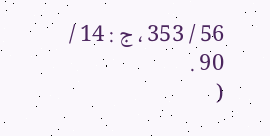56 / 353 ، ج : 14 / 90 .
(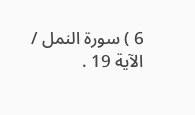6 ) سورة النمل / الآية 19 .